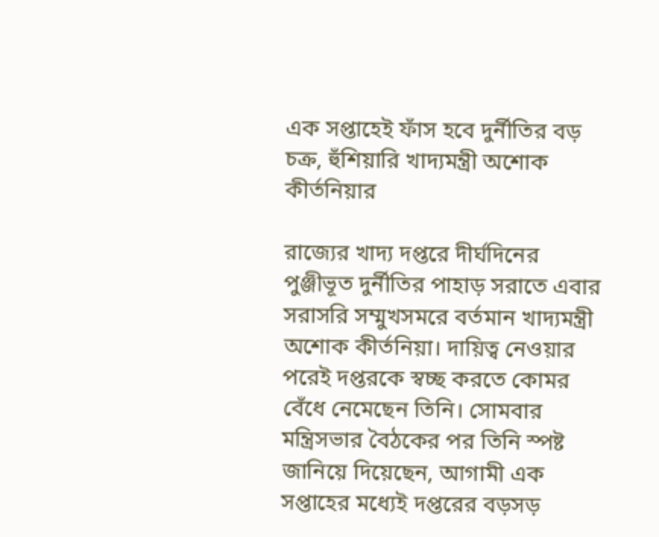এক সপ্তাহেই ফাঁস হবে দুর্নীতির বড় চক্র, হুঁশিয়ারি খাদ্যমন্ত্রী অশোক কীর্তনিয়ার

রাজ্যের খাদ্য দপ্তরে দীর্ঘদিনের পুঞ্জীভূত দুর্নীতির পাহাড় সরাতে এবার সরাসরি সম্মুখসমরে বর্তমান খাদ্যমন্ত্রী অশোক কীর্তনিয়া। দায়িত্ব নেওয়ার পরেই দপ্তরকে স্বচ্ছ করতে কোমর বেঁধে নেমেছেন তিনি। সোমবার মন্ত্রিসভার বৈঠকের পর তিনি স্পষ্ট জানিয়ে দিয়েছেন, আগামী এক সপ্তাহের মধ্যেই দপ্তরের বড়সড়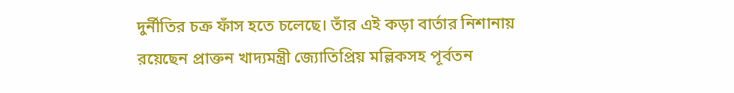দুর্নীতির চক্র ফাঁস হতে চলেছে। তাঁর এই কড়া বার্তার নিশানায় রয়েছেন প্রাক্তন খাদ্যমন্ত্রী জ্যোতিপ্রিয় মল্লিকসহ পূর্বতন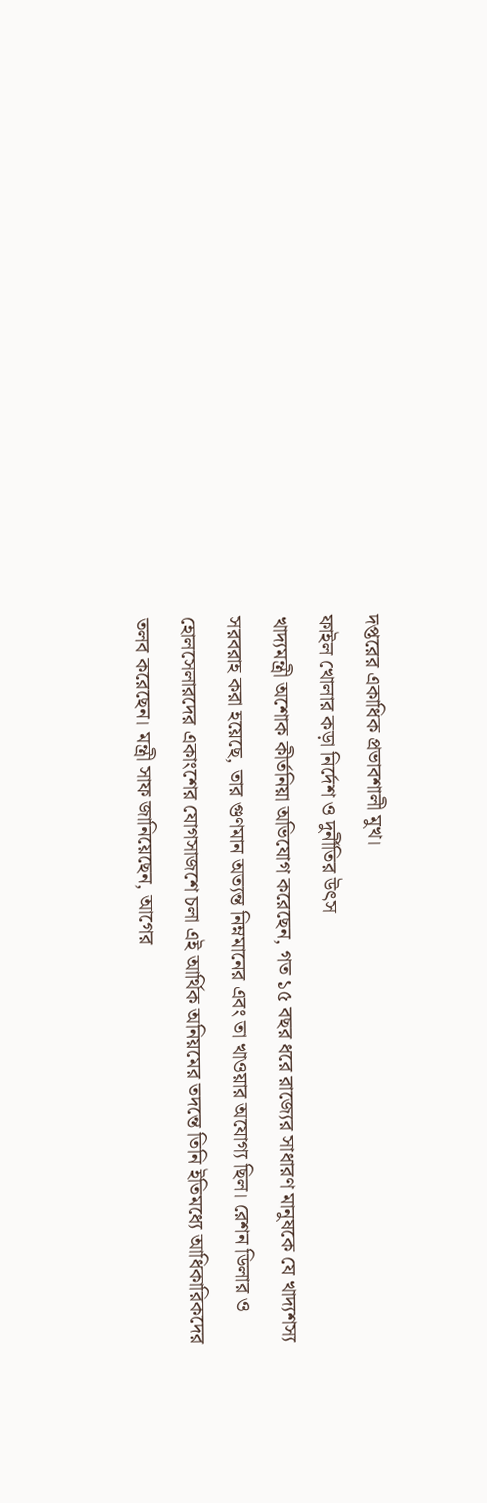দপ্তরের একাধিক প্রভাবশালী মুখ।
ফাইল খোলার কড়া নির্দেশ ও দুর্নীতির উৎস
খাদ্যমন্ত্রী অশোক কীর্তনিয়া অভিযোগ করেছেন, গত ১৫ বছর ধরে রাজ্যের সাধারণ মানুষকে যে খাদ্যশস্য সরবরাহ করা হয়েছে, তার গুণমান অত্যন্ত নিম্নমানের এবং তা খাওয়ার অযোগ্য ছিল। রেশন ডিলার ও হোলসেলারদের একাংশের যোগসাজশে চলা এই আর্থিক অনিয়মের তদন্তে তিনি ইতিমধ্যে আধিকারিকদের তলব করেছেন। মন্ত্রী সাফ জানিয়েছেন, আগের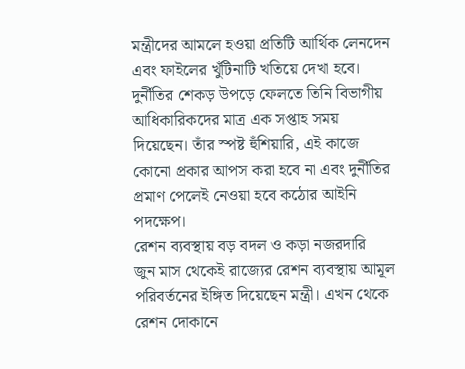মন্ত্রীদের আমলে হওয়া প্রতিটি আর্থিক লেনদেন এবং ফাইলের খুঁটিনাটি খতিয়ে দেখা হবে। দুর্নীতির শেকড় উপড়ে ফেলতে তিনি বিভাগীয় আধিকারিকদের মাত্র এক সপ্তাহ সময় দিয়েছেন। তাঁর স্পষ্ট হুঁশিয়ারি, এই কাজে কোনো প্রকার আপস করা হবে না এবং দুর্নীতির প্রমাণ পেলেই নেওয়া হবে কঠোর আইনি পদক্ষেপ।
রেশন ব্যবস্থায় বড় বদল ও কড়া নজরদারি
জুন মাস থেকেই রাজ্যের রেশন ব্যবস্থায় আমূল পরিবর্তনের ইঙ্গিত দিয়েছেন মন্ত্রী। এখন থেকে রেশন দোকানে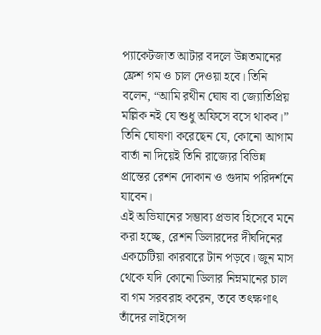প্যাকেটজাত আটার বদলে উন্নতমানের ফ্রেশ গম ও চাল দেওয়া হবে। তিনি বলেন, “আমি রথীন ঘোষ বা জ্যোতিপ্রিয় মল্লিক নই যে শুধু অফিসে বসে থাকব।” তিনি ঘোষণা করেছেন যে, কোনো আগাম বার্তা না দিয়েই তিনি রাজ্যের বিভিন্ন প্রান্তের রেশন দোকান ও গুদাম পরিদর্শনে যাবেন।
এই অভিযানের সম্ভাব্য প্রভাব হিসেবে মনে করা হচ্ছে, রেশন ডিলারদের দীর্ঘদিনের একচেটিয়া কারবারে টান পড়বে। জুন মাস থেকে যদি কোনো ডিলার নিম্নমানের চাল বা গম সরবরাহ করেন, তবে তৎক্ষণাৎ তাঁদের লাইসেন্স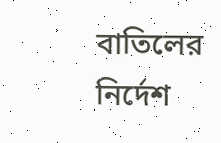বাতিলের নির্দেশ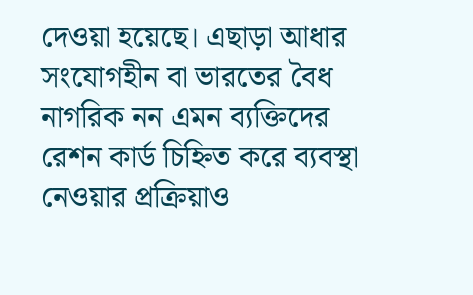দেওয়া হয়েছে। এছাড়া আধার সংযোগহীন বা ভারতের বৈধ নাগরিক নন এমন ব্যক্তিদের রেশন কার্ড চিহ্নিত করে ব্যবস্থা নেওয়ার প্রক্রিয়াও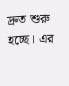দ্রুত শুরু হচ্ছে। এর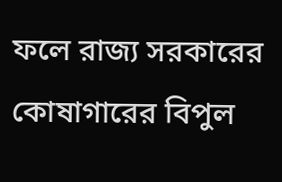ফলে রাজ্য সরকারের কোষাগারের বিপুল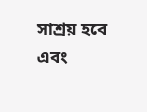সাশ্রয় হবে এবং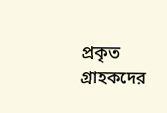প্রকৃত গ্রাহকদের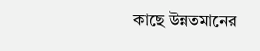কাছে উন্নতমানের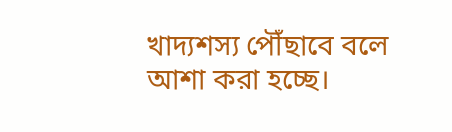খাদ্যশস্য পৌঁছাবে বলে আশা করা হচ্ছে।